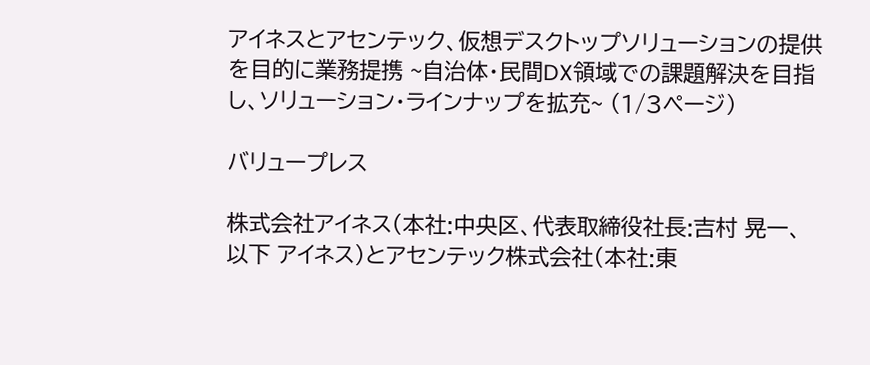アイネスとアセンテック、仮想デスクトップソリューションの提供を目的に業務提携 ~自治体・民間DX領域での課題解決を目指し、ソリューション・ラインナップを拡充~ (1/3ページ)

バリュープレス

株式会社アイネス(本社:中央区、代表取締役社長:吉村 晃一、以下 アイネス)とアセンテック株式会社(本社:東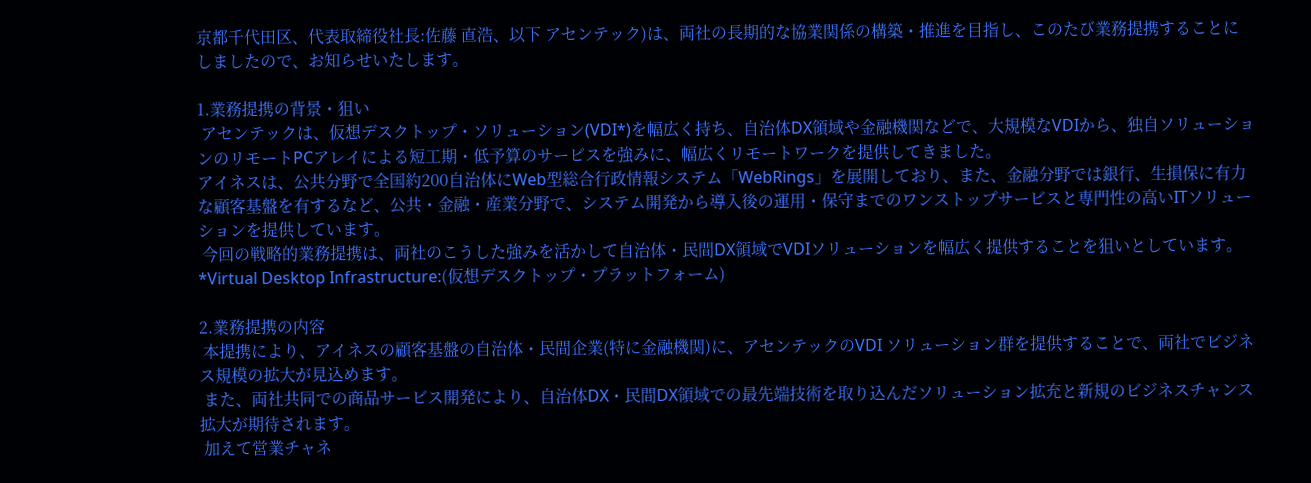京都千代田区、代表取締役社長:佐藤 直浩、以下 アセンテック)は、両社の長期的な協業関係の構築・推進を目指し、このたび業務提携することにしましたので、お知らせいたします。

1.業務提携の背景・狙い
 アセンテックは、仮想デスクトップ・ソリューション(VDI*)を幅広く持ち、自治体DX領域や金融機関などで、大規模なVDIから、独自ソリューションのリモートPCアレイによる短工期・低予算のサービスを強みに、幅広くリモートワークを提供してきました。
アイネスは、公共分野で全国約200自治体にWeb型総合行政情報システム「WebRings」を展開しており、また、金融分野では銀行、生損保に有力な顧客基盤を有するなど、公共・金融・産業分野で、システム開発から導入後の運用・保守までのワンストップサービスと専門性の高いITソリューションを提供しています。
 今回の戦略的業務提携は、両社のこうした強みを活かして自治体・民間DX領域でVDIソリューションを幅広く提供することを狙いとしています。
*Virtual Desktop Infrastructure:(仮想デスクトップ・プラットフォーム)

2.業務提携の内容
 本提携により、アイネスの顧客基盤の自治体・民間企業(特に金融機関)に、アセンテックのVDI ソリューション群を提供することで、両社でビジネス規模の拡大が見込めます。
 また、両社共同での商品サービス開発により、自治体DX・民間DX領域での最先端技術を取り込んだソリューション拡充と新規のビジネスチャンス拡大が期待されます。
 加えて営業チャネ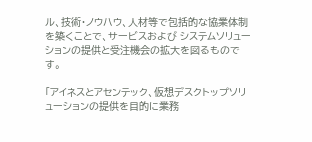ル、技術・ノウハウ、人材等で包括的な協業体制を築くことで、サービスおよび システムソリューションの提供と受注機会の拡大を図るものです。

「アイネスとアセンテック、仮想デスクトップソリューションの提供を目的に業務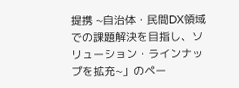提携 ~自治体・民間DX領域での課題解決を目指し、ソリューション・ラインナップを拡充~」のペー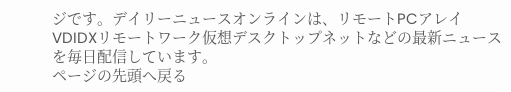ジです。デイリーニュースオンラインは、リモートPCアレイVDIDXリモートワーク仮想デスクトップネットなどの最新ニュースを毎日配信しています。
ページの先頭へ戻る